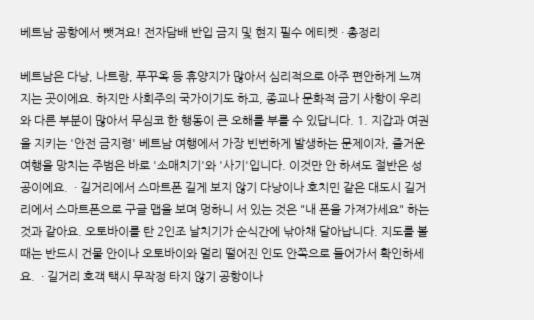베트남 공항에서 뺏겨요! 전자담배 반입 금지 및 현지 필수 에티켓 · 총정리

베트남은 다낭, 나트랑, 푸꾸옥 등 휴양지가 많아서 심리적으로 아주 편안하게 느껴지는 곳이에요. 하지만 사회주의 국가이기도 하고, 종교나 문화적 금기 사항이 우리와 다른 부분이 많아서 무심코 한 행동이 큰 오해를 부를 수 있답니다. 1. 지갑과 여권을 지키는 '안전 금지령' 베트남 여행에서 가장 빈번하게 발생하는 문제이자, 즐거운 여행을 망치는 주범은 바로 '소매치기'와 '사기'입니다. 이것만 안 하셔도 절반은 성공이에요.  · 길거리에서 스마트폰 길게 보지 않기 다낭이나 호치민 같은 대도시 길거리에서 스마트폰으로 구글 맵을 보며 멍하니 서 있는 것은 "내 폰을 가져가세요" 하는 것과 같아요. 오토바이를 탄 2인조 날치기가 순식간에 낚아채 달아납니다. 지도를 볼 때는 반드시 건물 안이나 오토바이와 멀리 떨어진 인도 안쪽으로 들어가서 확인하세요.  · 길거리 호객 택시 무작정 타지 않기 공항이나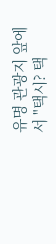유명 관광지 앞에서 "택시? 택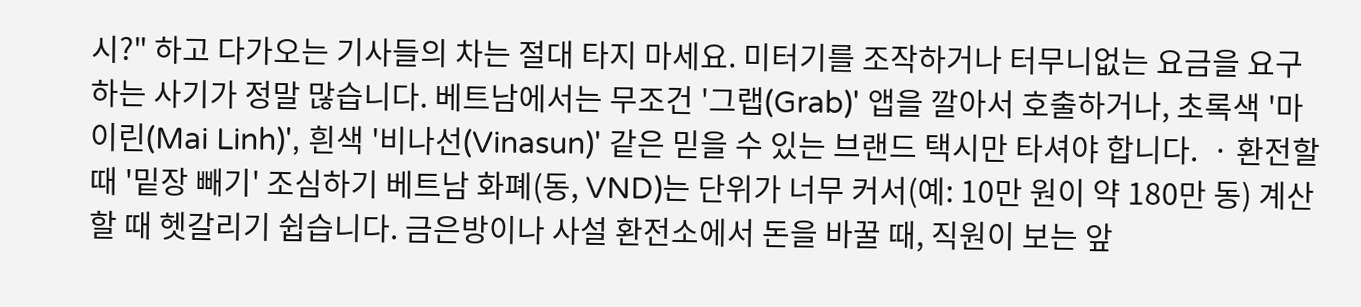시?" 하고 다가오는 기사들의 차는 절대 타지 마세요. 미터기를 조작하거나 터무니없는 요금을 요구하는 사기가 정말 많습니다. 베트남에서는 무조건 '그랩(Grab)' 앱을 깔아서 호출하거나, 초록색 '마이린(Mai Linh)', 흰색 '비나선(Vinasun)' 같은 믿을 수 있는 브랜드 택시만 타셔야 합니다.  · 환전할 때 '밑장 빼기' 조심하기 베트남 화폐(동, VND)는 단위가 너무 커서(예: 10만 원이 약 180만 동) 계산할 때 헷갈리기 쉽습니다. 금은방이나 사설 환전소에서 돈을 바꿀 때, 직원이 보는 앞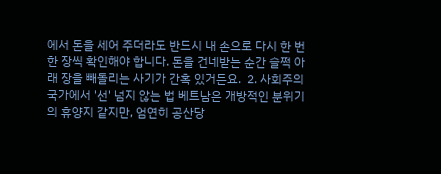에서 돈을 세어 주더라도 반드시 내 손으로 다시 한 번 한 장씩 확인해야 합니다. 돈을 건네받는 순간 슬쩍 아래 장을 빼돌리는 사기가 간혹 있거든요.  2. 사회주의 국가에서 '선' 넘지 않는 법 베트남은 개방적인 분위기의 휴양지 같지만, 엄연히 공산당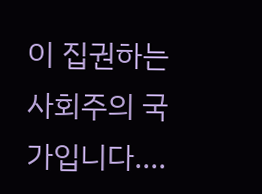이 집권하는 사회주의 국가입니다....